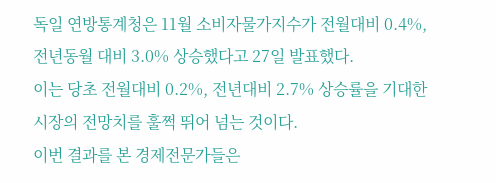독일 연방통계청은 11월 소비자물가지수가 전월대비 0.4%, 전년동월 대비 3.0% 상승했다고 27일 발표했다.
이는 당초 전월대비 0.2%, 전년대비 2.7% 상승률을 기대한 시장의 전망치를 훌쩍 뛰어 넘는 것이다.
이번 결과를 본 경제전문가들은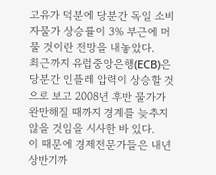고유가 덕분에 당분간 독일 소비자물가 상승률이 3% 부근에 머물 것이란 전망을 내놓았다.
최근까지 유럽중앙은행(ECB)은 당분간 인플레 압력이 상승할 것으로 보고 2008년 후반 물가가 완만해질 때까지 경계를 늦추지 않을 것임을 시사한 바 있다.
이 때문에 경제전문가들은 내년 상반기까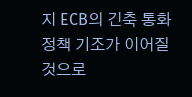지 ECB의 긴축 통화정책 기조가 이어질 것으로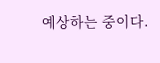예상하는 중이다.